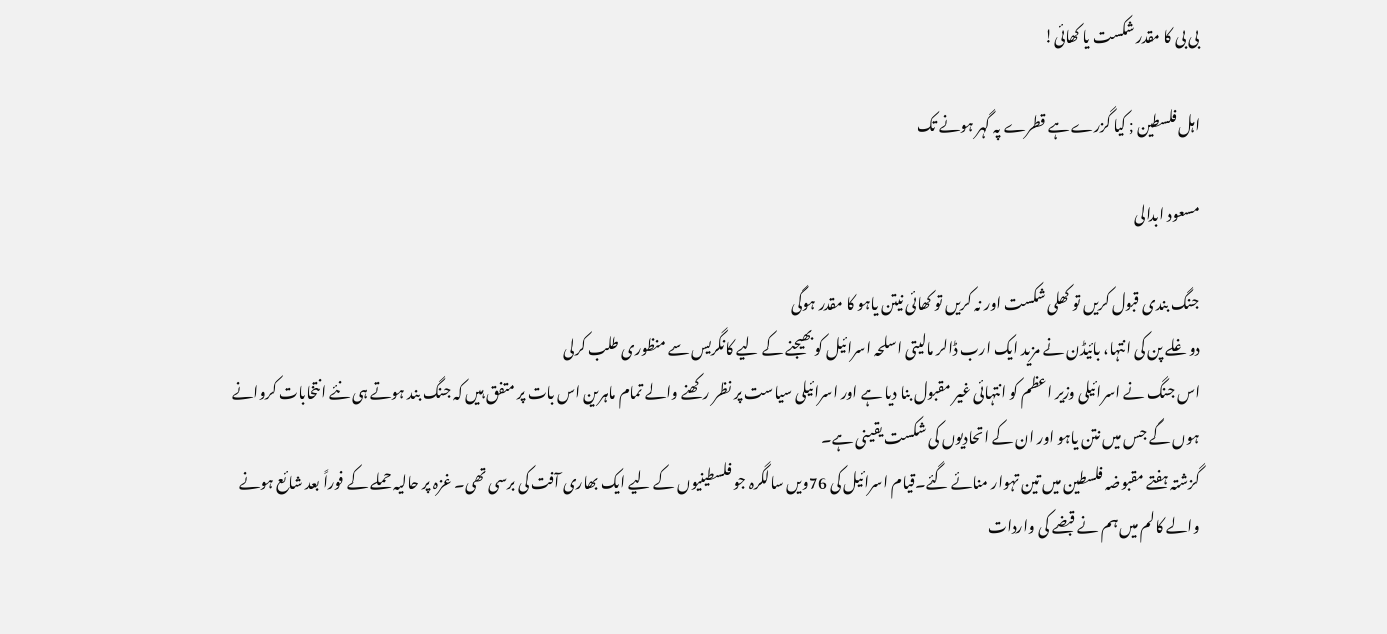بی بی کا مقدر شکست یا کھائی!

اہل فلسطین ; کیا گزرے ہے قطرے پہ گہر ہونے تک

مسعود ابدالی

جنگ بندی قبول کریں تو کھلی شکست اور نہ کریں تو کھائی نیتن یاہو کا مقدر ہوگی
دوغلے پن کی انتہا، بائیڈن نے مزید ایک ارب ڈالر مالیتی اسلحہ اسرائیل کو بھیجنے کے لیے کانگریس سے منظوری طلب کرلی
اس جنگ نے اسرائیلی وزیر اعظم کو انتہائی غیر مقبول بنا دیا ہے اور اسرائیلی سیاست پر نظر رکھنے والے تمام ماہرین اس بات پر متفق ہیں کہ جنگ بند ہوتے ہی نئے انتخابات کروانے ہوں گے جس میں نتن یاہو اور ان کے اتحادیوں کی شکست یقینی ہے۔
گزشتہ ہفتے مقبوضہ فلسطین میں تین تہوار منائے گئے۔قیام اسرائیل کی 76ویں سالگرہ جو فلسطینیوں کے لیے ایک بھاری آفت کی برسی تھی۔ غزہ پر حالیہ حملے کے فوراً بعد شائع ہونے والے کالم میں ہم نے قبضے کی واردات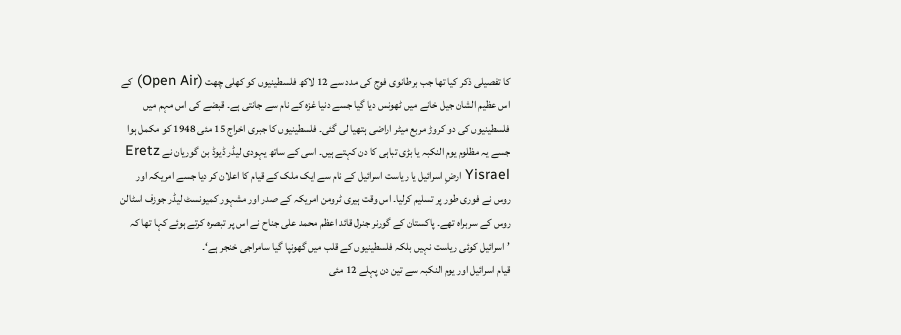کا تفصیلی ذکر کیا تھا جب برطانوی فوج کی مدد سے 12 لاکھ فلسطینیوں کو کھلی چھت (Open Air) کے اس عظیم الشان جیل خانے میں ٹھونس دیا گیا جسے دنیا غزہ کے نام سے جانتی ہے۔ قبضے کی اس مہم میں فلسطینیوں کی دو کروڑ مربع میٹر اراضی ہتھیا لی گئی۔ فلسطینیوں کا جبری اخراج 15 مئی 1948 کو مکمل ہوا جسے یہ مظلوم یوم النکبہ یا بڑی تباہی کا دن کہتے ہیں۔ اسی کے ساتھ یہودی لیڈر ڈیوڈ بن گوریان نے Eretz Yisrael ارضِ اسرائیل یا ریاست اسرائیل کے نام سے ایک ملک کے قیام کا اعلان کر دیا جسے امریکہ اور روس نے فوری طور پر تسلیم کرلیا۔ اس وقت ہیری ٹرومن امریکہ کے صدر اور مشہور کمیونسٹ لیڈر جوزف اسٹالن روس کے سربراہ تھے۔ پاکستان کے گورنر جنرل قائد اعظم محمد علی جناح نے اس پر تبصرہ کرتے ہوئے کہا تھا کہ ’اسرائیل کوئی ریاست نہیں بلکہ فلسطینیوں کے قلب میں گھونپا گیا سامراجی خنجر ہے‘۔
قیام اسرائیل اور یوم النکبہ سے تین دن پہلے 12 مئی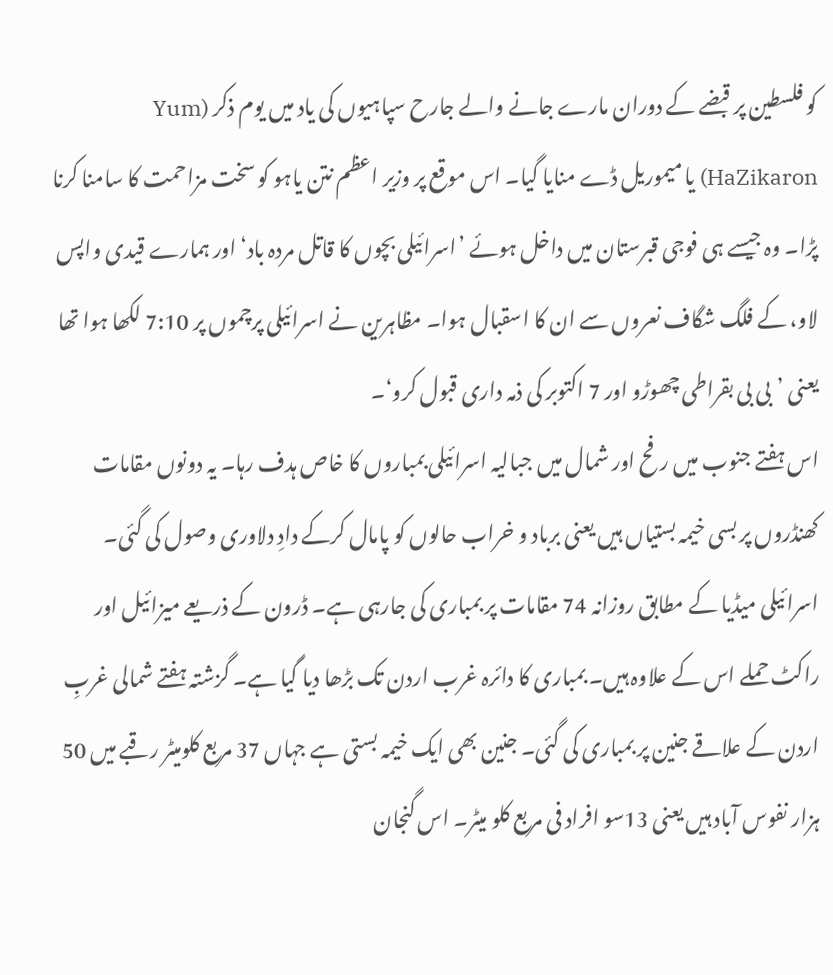کو فلسطین پر قبضے کے دوران مارے جانے والے جارح سپاہیوں کی یاد میں یوم ذکر (Yum HaZikaron) یا میموریل ڈے منایا گیا۔ اس موقع پر وزیر اعظم نتن یاہو کو سخت مزاحمت کا سامنا کرنا پڑا۔ وہ جیسے ہی فوجی قبرستان میں داخل ہوئے ’اسرائیلی بچوں کا قاتل مردہ باد‘ اور ہمارے قیدی واپس لاو، کے فلگ شگاف نعروں سے ان کا اسقبال ہوا۔ مظاہرین نے اسرائیلی پرچموں پر 7:10 لکھا ہوا تھا یعنی ’بی بی بقراطی چھوڑو اور 7 اکتوبر کی ذمہ داری قبول کرو‘۔
اس ہفتے جنوب میں رفح اور شمال میں جبالیہ اسرائیلی بمباروں کا خاص ہدف رہا۔ یہ دونوں مقامات کھنڈروں پر بسی خیمہ بستیاں ہیں یعنی برباد و خراب حالوں کو پامال کرکے دادِ دلاوری وصول کی گئی۔ اسرائیلی میڈیا کے مطابق روزانہ 74 مقامات پر بمباری کی جارہی ہے۔ ڈرون کے ذریعے میزائیل اور راکٹ حملے اس کے علاوہ ہیں۔ بمباری کا دائرہ غرب اردن تک بڑھا دیا گیا ہے۔ گزشتہ ہفتے شمالی غربِ اردن کے علاقے جنین پر بمباری کی گئی۔ جنین بھی ایک خیمہ بستی ہے جہاں 37 مربع کلومیٹر رقبے میں 50 ہزار نفوس آباد ہیں یعنی 13سو افراد فی مربع کلو میٹر۔ اس گنجان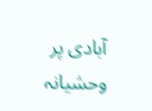آبادی پر وحشیانہ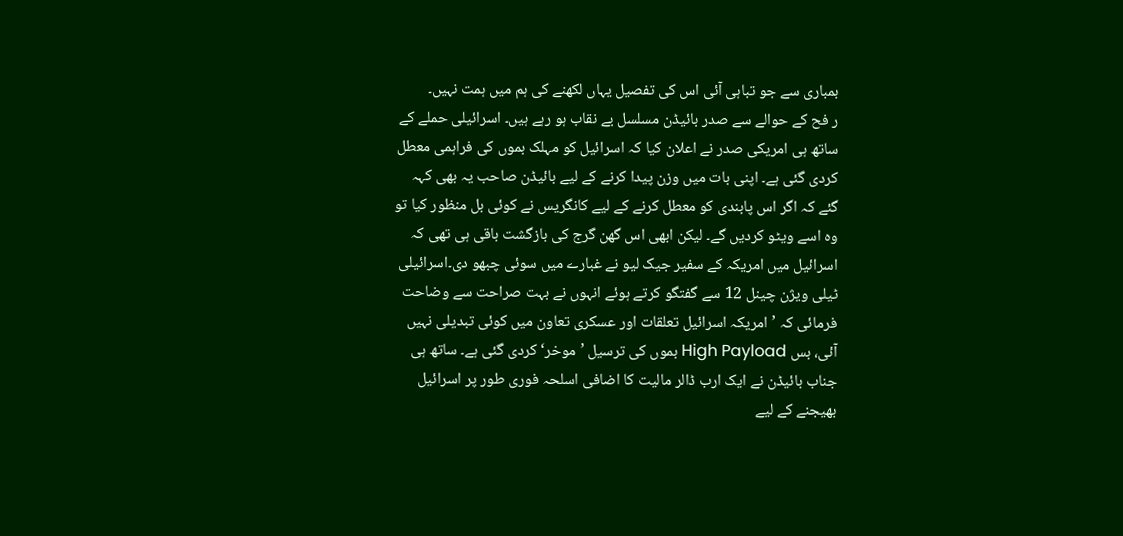بمباری سے جو تباہی آئی اس کی تفصیل یہاں لکھنے کی ہم میں ہمت نہیں۔
ر فح کے حوالے سے صدر بائیڈن مسلسل بے نقاب ہو رہے ہیں۔ اسرائیلی حملے کے ساتھ ہی امریکی صدر نے اعلان کیا کہ اسرائیل کو مہلک بموں کی فراہمی معطل کردی گئی ہے۔ اپنی بات میں وزن پیدا کرنے کے لیے بائیڈن صاحب یہ بھی کہہ گئے کہ اگر اس پابندی کو معطل کرنے کے لیے کانگریس نے کوئی بل منظور کیا تو وہ اسے ویٹو کردیں گے۔ لیکن ابھی اس گھن گرج کی بازگشت باقی ہی تھی کہ اسرائیل میں امریکہ کے سفیر جیک لیو نے غبارے میں سوئی چبھو دی۔اسرائیلی ٹیلی ویژن چینل 12 سے گفتگو کرتے ہوئے انہوں نے بہت صراحت سے وضاحت فرمائی کہ ’امریکہ اسرائیل تعلقات اور عسکری تعاون میں کوئی تبدیلی نہیں آئی، بس High Payload بموں کی ترسیل ’موخر‘ کردی گئی ہے۔ ساتھ ہی جناب بائیڈن نے ایک ارب ڈالر مالیت کا اضافی اسلحہ فوری طور پر اسرائیل بھیجنے کے لیے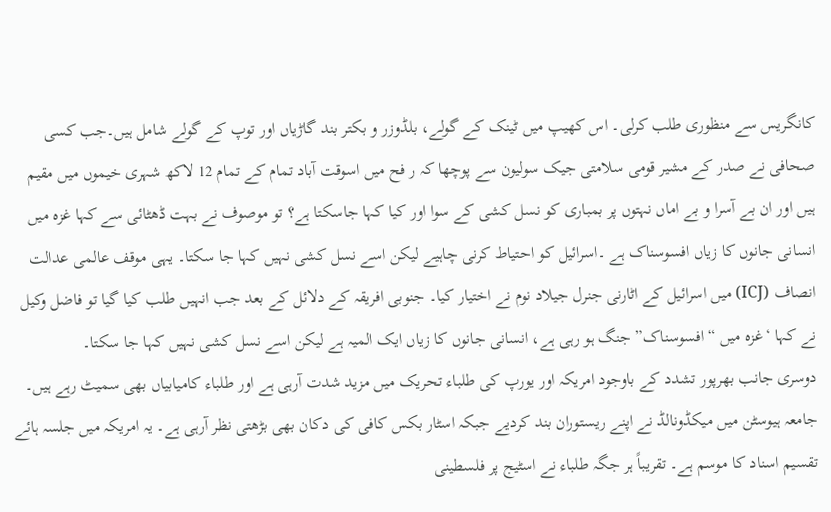کانگریس سے منظوری طلب کرلی۔ اس کھیپ میں ٹینک کے گولے، بلڈوزر و بکتر بند گاڑیاں اور توپ کے گولے شامل ہیں۔جب کسی صحافی نے صدر کے مشیر قومی سلامتی جیک سولیون سے پوچھا کہ ر فح میں اسوقت آباد تمام کے تمام 12 لاکھ شہری خیموں میں مقیم ہیں اور ان بے آسرا و بے اماں نہتوں پر بمباری کو نسل کشی کے سوا اور کیا کہا جاسکتا ہے؟ تو موصوف نے بہت ڈھٹائی سے کہا غزہ میں انسانی جانوں کا زیاں افسوسناک ہے ۔اسرائیل کو احتیاط کرنی چاہیے لیکن اسے نسل کشی نہیں کہا جا سکتا۔ یہی موقف عالمی عدالت انصاف (ICJ) میں اسرائیل کے اٹارنی جنرل جیلاد نوم نے اختیار کیا۔ جنوبی افریقہ کے دلائل کے بعد جب انہیں طلب کیا گیا تو فاضل وکیل نے کہا ‘غزہ میں “افسوسناک” جنگ ہو رہی ہے، انسانی جانوں کا زیاں ایک المیہ ہے لیکن اسے نسل کشی نہیں کہا جا سکتا۔
دوسری جانب بھرپور تشدد کے باوجود امریکہ اور یورپ کی طلباء تحریک میں مزید شدت آرہی ہے اور طلباء کامیابیاں بھی سمیٹ رہے ہیں۔ جامعہ ہیوسٹن میں میکڈونالڈ نے اپنے ریستوران بند کردیے جبکہ اسٹار بکس کافی کی دکان بھی بڑھتی نظر آرہی ہے۔ یہ امریکہ میں جلسہ ہائے تقسیم اسناد کا موسم ہے۔ تقریباً ہر جگہ طلباء نے اسٹیج پر فلسطینی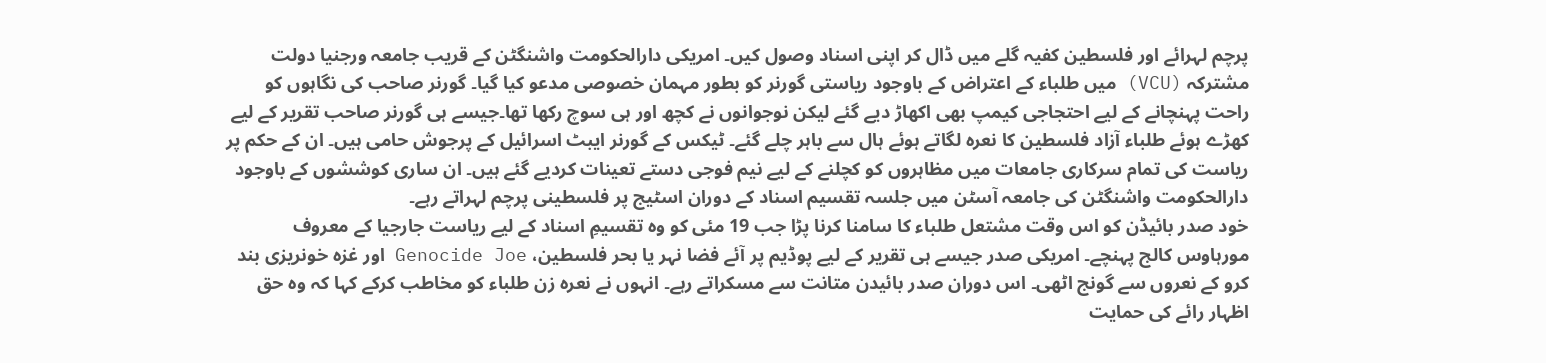پرچم لہرائے اور فلسطین کفیہ گلے میں ڈال کر اپنی اسناد وصول کیں۔ امریکی دارالحکومت واشنگٹن کے قریب جامعہ ورجنیا دولت مشترکہ (VCU) میں طلباء کے اعتراض کے باوجود ریاستی گورنر کو بطور مہمان خصوصی مدعو کیا گیا۔ گورنر صاحب کی نگاہوں کو راحت پہنچانے کے لیے احتجاجی کیمپ بھی اکھاڑ دیے گئے لیکن نوجوانوں نے کچھ اور ہی سوچ رکھا تھا۔جیسے ہی گورنر صاحب تقریر کے لیے کھڑے ہوئے طلباء آزاد فلسطین کا نعرہ لگاتے ہوئے ہال سے باہر چلے گئے۔ ٹیکس کے گورنر ایبٹ اسرائیل کے پرجوش حامی ہیں۔ ان کے حکم پر ریاست کی تمام سرکاری جامعات میں مظاہروں کو کچلنے کے لیے نیم فوجی دستے تعینات کردیے گئے ہیں۔ ان ساری کوششوں کے باوجود دارالحکومت واشنگٹن کی جامعہ آسٹن میں جلسہ تقسیم اسناد کے دوران اسٹیج پر فلسطینی پرچم لہراتے رہے۔
خود صدر بائیڈن کو اس وقت مشتعل طلباء کا سامنا کرنا پڑا جب 19 مئی کو وہ تقسیمِ اسناد کے لیے ریاست جارجیا کے معروف مورہاوس کالج پہنچے۔ امریکی صدر جیسے ہی تقریر کے لیے پوڈیم پر آئے فضا نہر یا بحر فلسطین، Genocide Joe اور غزہ خونریزی بند کرو کے نعروں سے گونج اٹھی۔ اس دوران صدر بائیدن متانت سے مسکراتے رہے۔ انہوں نے نعرہ زن طلباء کو مخاطب کرکے کہا کہ وہ حق اظہار رائے کی حمایت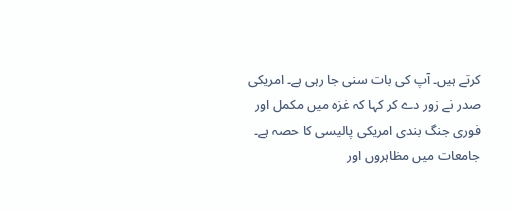کرتے ہیں۔ آپ کی بات سنی جا رہی ہے۔ امریکی صدر نے زور دے کر کہا کہ غزہ میں مکمل اور فوری جنگ بندی امریکی پالیسی کا حصہ ہے۔
جامعات میں مظاہروں اور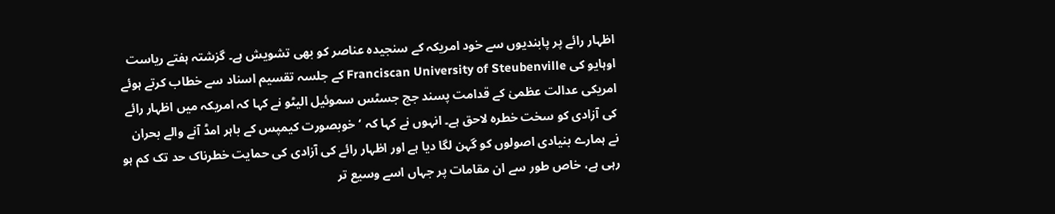اظہار رائے پر پابندیوں سے خود امریکہ کے سنجیدہ عناصر کو بھی تشویش ہے۔ گزشتہ ہفتے ریاست اوہایو کی Franciscan University of Steubenville کے جلسہ تقسیم اسناد سے خطاب کرتے ہوئے امریکی عدالت عظمیٰ کے قدامت پسند جج جسٹس سموئیل الیٹو نے کہا کہ امریکہ میں اظہار رائے کی آزادی کو سخت خطرہ لاحق ہے۔ انہوں نے کہا کہ ‘خوبصورت کیمپس کے باہر امڈ آنے والے بحران نے ہمارے بنیادی اصولوں کو گہن لگا دیا ہے اور اظہار رائے کی آزادی کی حمایت خطرناک حد تک کم ہو رہی ہے، خاص طور سے ان مقامات پر جہاں اسے وسیع تر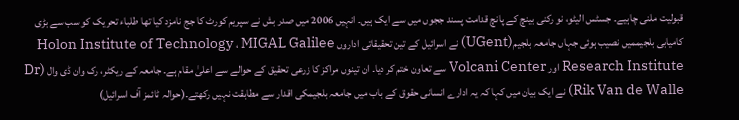قبولیت ملنی چاہیے۔ جسٹس الیٹو، نو رکنی بینچ کے پانچ قدامت پسند ججوں میں سے ایک ہیں۔ انہیں 2006 میں صدر بش نے سپریم کورٹ کا جج نامزد کیا تھا طلباء تحریک کو سب سے بڑی کامیابی بلجیممیں نصیب ہوئی جہاں جامعہ بلجیم(UGent) نے اسرائیل کے تین تحقیقاتی اداروں Holon Institute of Technology ، MIGAL Galilee Research Institute اور Volcani Center سے تعاون ختم کر دیا۔ ان تینوں مراکز کا زرعی تحقیق کے حوالے سے اعلیٰ مقام ہے۔ جامعہ کے ریکٹر، رک وان ڈی وال (Dr Rik Van de Walle) نے ایک بیان میں کہا کہ یہ ادارے انسانی حقوق کے باب میں جامعہ بلجیمکی اقدار سے مطابقت نہیں رکھتے۔(حوالہ ٹائمز آف اسرائیل)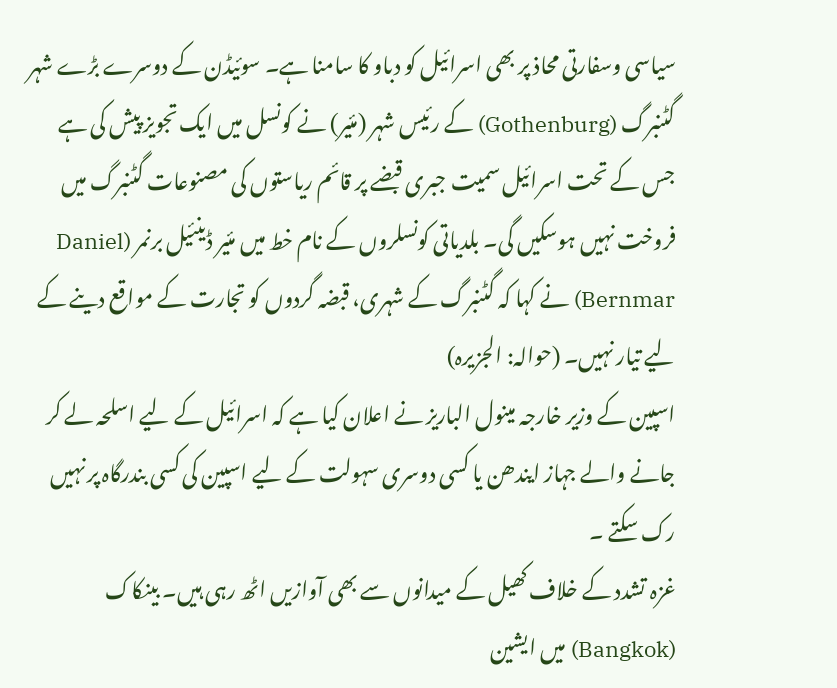سیاسی وسفارتی محاذ پر بھی اسرائیل کو دباو کا سامنا ہے۔ سوئیڈن کے دوسرے بڑے شہر گٹنبرگ (Gothenburg) کے رئیس شہر (مئیر) نے کونسل میں ایک تجویز پیش کی ہے جس کے تحت اسرائیل سمیت جبری قبضے پر قائم ریاستوں کی مصنوعات گٹنبرگ میں فروخت نہیں ہوسکیں گی۔ بلدیاتی کونسلروں کے نام خط میں مئیر ڈینئیل برنمر (Daniel Bernmar) نے کہا کہ گٹنبرگ کے شہری، قبضہ گردوں کو تجارت کے مواقع دینے کے لیے تیار نہیں۔ (حوالہ: الجزیرہ)
اسپین کے وزیر خارجہ مینول الباریز نے اعلان کیا ہے کہ اسرائیل کے لیے اسلحہ لے کر جانے والے جہاز ایندھن یا کسی دوسری سہولت کے لیے اسپین کی کسی بندرگاہ پر نہیں رک سکتے ۔
غزہ تشدد کے خلاف کھیل کے میدانوں سے بھی آوازیں اٹھ رہی ہیں۔ بینکاک (Bangkok) میں ایشین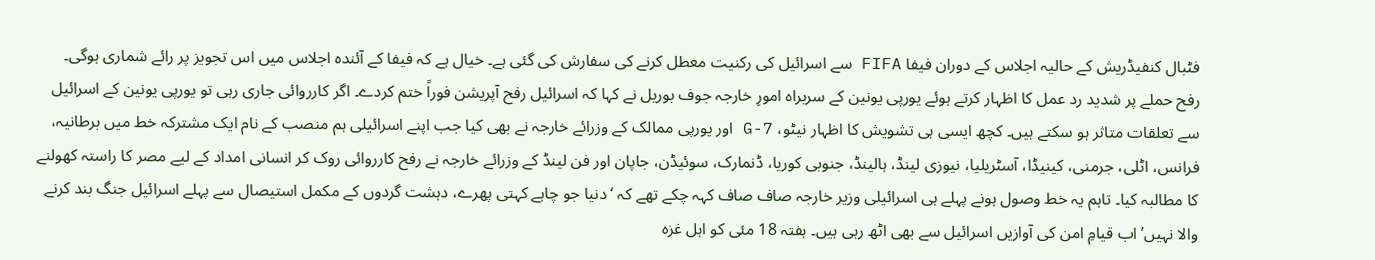فٹبال کنفیڈریش کے حالیہ اجلاس کے دوران فیفا FIFA سے اسرائیل کی رکنیت معطل کرنے کی سفارش کی گئی ہے۔ خیال ہے کہ فیفا کے آئندہ اجلاس میں اس تجویز پر رائے شماری ہوگی۔
رفح حملے پر شدید رد عمل کا اظہار کرتے ہوئے یورپی یونین کے سربراہ امورِ خارجہ جوف بوریل نے کہا کہ اسرائیل رفح آپریشن فوراً ختم کردے۔ اگر کارروائی جاری رہی تو یورپی یونین کے اسرائیل سے تعلقات متاثر ہو سکتے ہیں۔ کچھ ایسی ہی تشویش کا اظہار نیٹو، G-7 اور یورپی ممالک کے وزرائے خارجہ نے بھی کیا جب اپنے اسرائیلی ہم منصب کے نام ایک مشترکہ خط میں برطانیہ، فرانس، اٹلی، جرمنی، کینیڈا، آسٹریلیا، نیوزی لینڈ، ہالینڈ، جنوبی کوریا، ڈنمارک، سوئیڈن، جاپان اور فن لینڈ کے وزرائے خارجہ نے رفح کارروائی روک کر انسانی امداد کے لیے مصر کا راستہ کھولنے کا مطالبہ کیا۔ تاہم یہ خط وصول ہونے پہلے ہی اسرائیلی وزیر خارجہ صاف صاف کہہ چکے تھے کہ ‘دنیا جو چاہے کہتی پھرے، دہشت گردوں کے مکمل استیصال سے پہلے اسرائیل جنگ بند کرنے والا نہیں’اب قیامِ امن کی آوازیں اسرائیل سے بھی اٹھ رہی ہیں۔ ہفتہ 18 مئی کو اہل غزہ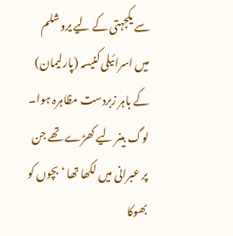سے یکجہتی کے لیے یروشلم میں اسرائیلی کنیسہ (پارلیمان) کے باہر زبردست مظاہرہ ہوا۔ لوگ بینر لیے کھڑے تھے جن پر عبرانی میں لکھا تھا ‘بچوں کو بھوکا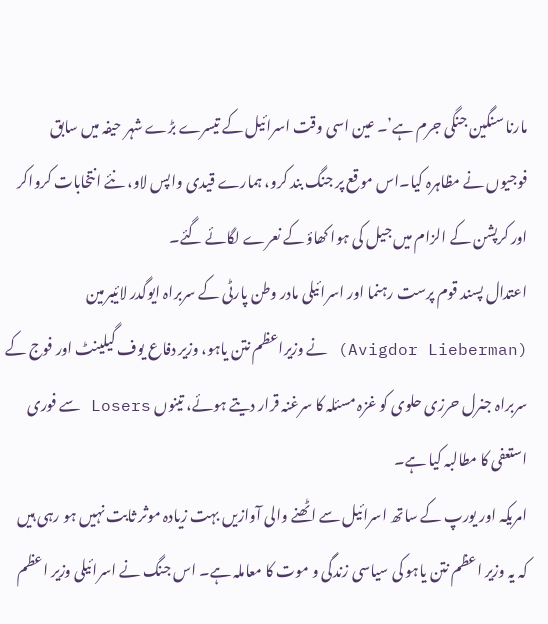مارنا سنگین جنگی جرم ہے’۔ عین اسی وقت اسرائیل کے تیسرے بڑے شہر حیفہ میں سابق فوجیوں نے مظاہرہ کیا۔اس موقع پر جنگ بند کرو، ہمارے قیدی واپس لاو، نئے انتخابات کرواکر اور کرپشن کے الزام میں جیل کی ہوا کھاؤ کے نعرے لگائے گئے۔
اعتدال پسند قوم پرست رہنما اور اسرائیلی مادر وطن پارٹی کے سربراہ ایوگدر لائیبرمین (Avigdor Lieberman) نے وزیراعظم نتن یاہو، وزیر دفاع یوف گیلینٹ اور فوج کے سربراہ جنرل حرزی حلوی کو غزہ مسئلہ کا سرغنہ قرار دیتے ہوئے، تینوں Losers سے فوری استعفی کا مطالبہ کیا ہے۔
امریکہ اور یورپ کے ساتھ اسرائیل سے اٹھنے والی آوازیں بہت زیادہ موثر ثابت نہیں ہو رہی ہیں کہ یہ وزیر اعظم نتن یاہو کی سیاسی زندگی و موت کا معاملہ ہے۔ اس جنگ نے اسرائیلی وزیر اعظم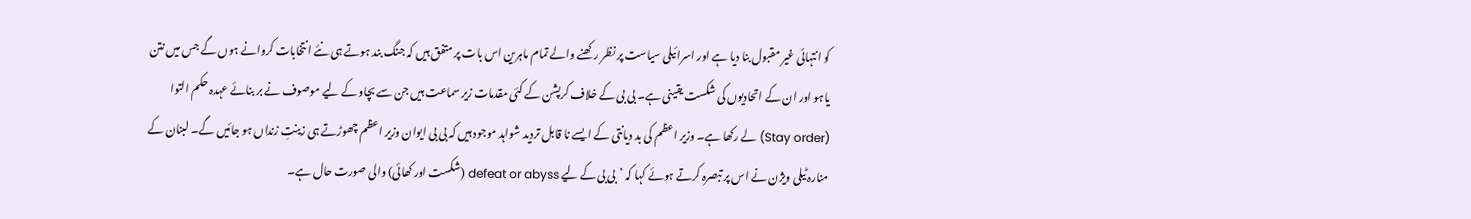کو انتہائی غیر مقبول بنا دیا ہے اور اسرائیلی سیاست پر نظر رکھنے والے تمام ماہرین اس بات پر متفق ہیں کہ جنگ بند ہوتے ہی نئے انتخابات کروانے ہوں گے جس میں نتن یاہو اور ان کے اتحادیوں کی شکست یقینی ہے۔ بی بی کے خلاف کرپشن کے کئی مقدمات زیر سماعت ہیں جن سے بچاو کے لیے موصوف نے بر بنائے عہدہ حکم التوا (Stay order) لے رکھا ہے۔ وزیر اعظم کی بد دیانتی کے ایسے نا قابل تردید شواہد موجود ہیں کہ بی بی ایوان وزیر اعظم چھوڑتے ہی زینتِ زنداں ہو جائیں گے۔ لبنان کے منارہ ٹیلی ویژن نے اس پر تبصرہ کرتے ہوئے کہا کہ ’بی بی کے لیے defeat or abyss (شکست اور کھائی) والی صورت حال ہے۔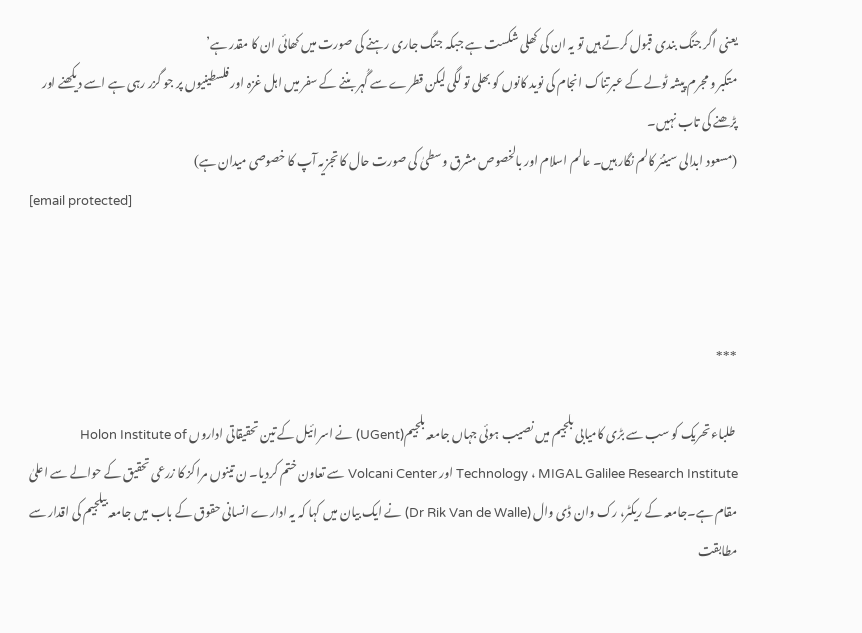یعنی اگر جنگ بندی قبول کرتے ہیں تو یہ ان کی کھلی شکست ہے جبکہ جنگ جاری رہنے کی صورت میں کھائی ان کا مقدر ہے’
متکبر و مجرم پیشہ ٹولے کے عبرتناک انجام کی نوید کانوں کو بھلی تو لگی لیکن قطرے سے گُہر بننے کے سفر میں اہل غزہ اور فلسطینیوں پر جو گزر رہی ہے اسے دیکھنے اور پڑھنے کی تاب نہیں۔
(مسعود ابدالی سینئر کالم نگار ہیں۔ عالم اسلام اور بالخصوص مشرق وسطیٰ کی صورت حال کا تجزیہ آپ کا خصوصی میدان ہے)
[email protected]



***

 طلباء تحریک کو سب سے بڑی کامیابی بلجیم میں نصیب ہوئی جہاں جامعہ بلجیم(UGent) نے اسرائیل کے تین تحقیقاتی اداروں Holon Institute of Technology ، MIGAL Galilee Research Institute اور Volcani Center سے تعاون ختم کردیا۔ ن تینوں مراکز کا زرعی تحقیق کے حوالے سے اعلیٰ مقام ہے۔جامعہ کے ریکٹر، رک وان ڈی وال (Dr Rik Van de Walle) نے ایک بیان میں کہا کہ یہ ادارے انسانی حقوق کے باب میں جامعہ بیلجیم کی اقدار سے مطابقت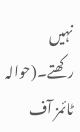نہیں رکھتے۔(حوالہ ٹائمز آف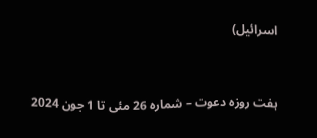اسرائیل)


ہفت روزہ دعوت – شمارہ 26 مئی تا 1 جون 2024